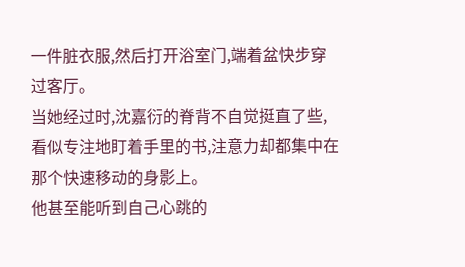一件脏衣服,然后打开浴室门,端着盆快步穿过客厅。
当她经过时,沈嘉衍的脊背不自觉挺直了些,看似专注地盯着手里的书,注意力却都集中在那个快速移动的身影上。
他甚至能听到自己心跳的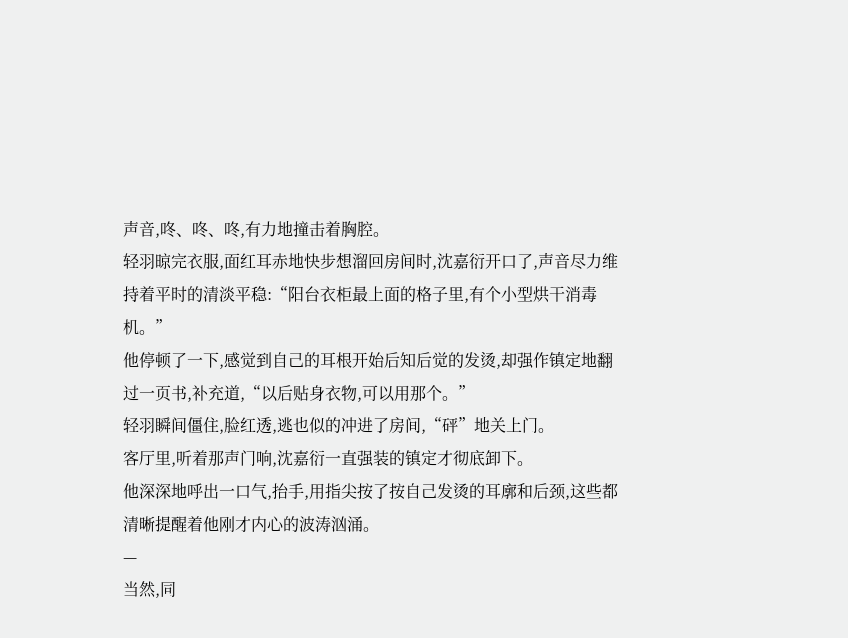声音,咚、咚、咚,有力地撞击着胸腔。
轻羽晾完衣服,面红耳赤地快步想溜回房间时,沈嘉衍开口了,声音尽力维持着平时的清淡平稳:“阳台衣柜最上面的格子里,有个小型烘干消毒机。”
他停顿了一下,感觉到自己的耳根开始后知后觉的发烫,却强作镇定地翻过一页书,补充道,“以后贴身衣物,可以用那个。”
轻羽瞬间僵住,脸红透,逃也似的冲进了房间,“砰”地关上门。
客厅里,听着那声门响,沈嘉衍一直强装的镇定才彻底卸下。
他深深地呼出一口气,抬手,用指尖按了按自己发烫的耳廓和后颈,这些都清晰提醒着他刚才内心的波涛汹涌。
—
当然,同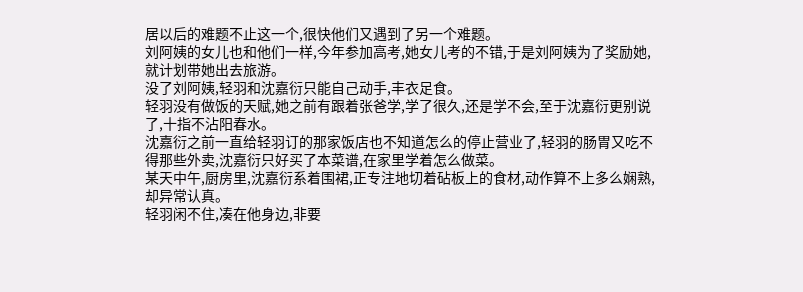居以后的难题不止这一个,很快他们又遇到了另一个难题。
刘阿姨的女儿也和他们一样,今年参加高考,她女儿考的不错,于是刘阿姨为了奖励她,就计划带她出去旅游。
没了刘阿姨,轻羽和沈嘉衍只能自己动手,丰衣足食。
轻羽没有做饭的天赋,她之前有跟着张爸学,学了很久,还是学不会,至于沈嘉衍更别说了,十指不沾阳春水。
沈嘉衍之前一直给轻羽订的那家饭店也不知道怎么的停止营业了,轻羽的肠胃又吃不得那些外卖,沈嘉衍只好买了本菜谱,在家里学着怎么做菜。
某天中午,厨房里,沈嘉衍系着围裙,正专注地切着砧板上的食材,动作算不上多么娴熟,却异常认真。
轻羽闲不住,凑在他身边,非要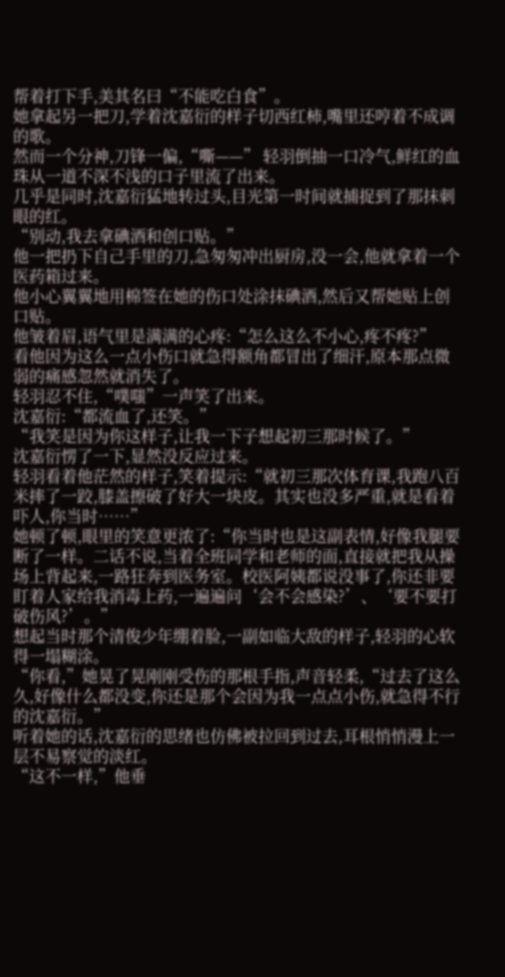帮着打下手,美其名曰“不能吃白食”。
她拿起另一把刀,学着沈嘉衍的样子切西红柿,嘴里还哼着不成调的歌。
然而一个分神,刀锋一偏,“嘶——” 轻羽倒抽一口冷气,鲜红的血珠从一道不深不浅的口子里流了出来。
几乎是同时,沈嘉衍猛地转过头,目光第一时间就捕捉到了那抹刺眼的红。
“别动,我去拿碘酒和创口贴。”
他一把扔下自己手里的刀,急匆匆冲出厨房,没一会,他就拿着一个医药箱过来。
他小心翼翼地用棉签在她的伤口处涂抹碘酒,然后又帮她贴上创口贴。
他皱着眉,语气里是满满的心疼:“怎么这么不小心,疼不疼?”
看他因为这么一点小伤口就急得额角都冒出了细汗,原本那点微弱的痛感忽然就消失了。
轻羽忍不住,“噗嗤”一声笑了出来。
沈嘉衍:“都流血了,还笑。”
“我笑是因为你这样子,让我一下子想起初三那时候了。”
沈嘉衍愣了一下,显然没反应过来。
轻羽看着他茫然的样子,笑着提示:“就初三那次体育课,我跑八百米摔了一跤,膝盖擦破了好大一块皮。其实也没多严重,就是看着吓人,你当时……”
她顿了顿,眼里的笑意更浓了:“你当时也是这副表情,好像我腿要断了一样。二话不说,当着全班同学和老师的面,直接就把我从操场上背起来,一路狂奔到医务室。校医阿姨都说没事了,你还非要盯着人家给我消毒上药,一遍遍问‘会不会感染?’、‘要不要打破伤风?’。”
想起当时那个清俊少年绷着脸,一副如临大敌的样子,轻羽的心软得一塌糊涂。
“你看,”她晃了晃刚刚受伤的那根手指,声音轻柔,“过去了这么久,好像什么都没变,你还是那个会因为我一点点小伤,就急得不行的沈嘉衍。”
听着她的话,沈嘉衍的思绪也仿佛被拉回到过去,耳根悄悄漫上一层不易察觉的淡红。
“这不一样,”他垂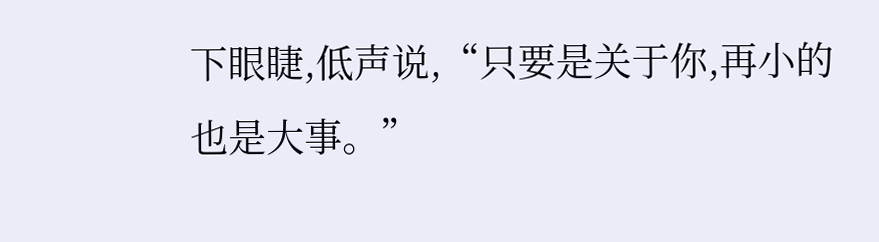下眼睫,低声说,“只要是关于你,再小的也是大事。”